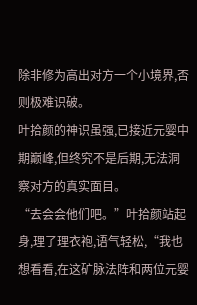除非修为高出对方一个小境界,否则极难识破。
叶拾颜的神识虽强,已接近元婴中期巅峰,但终究不是后期,无法洞察对方的真实面目。
“去会会他们吧。”叶拾颜站起身,理了理衣袍,语气轻松,“我也想看看,在这矿脉法阵和两位元婴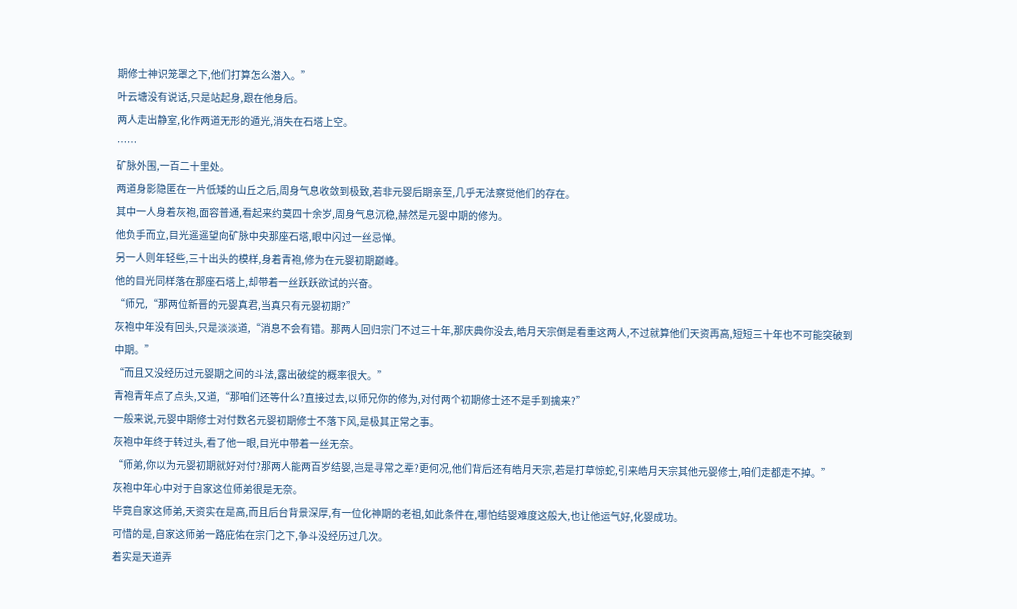期修士神识笼罩之下,他们打算怎么潜入。”
叶云塘没有说话,只是站起身,跟在他身后。
两人走出静室,化作两道无形的遁光,消失在石塔上空。
……
矿脉外围,一百二十里处。
两道身影隐匿在一片低矮的山丘之后,周身气息收敛到极致,若非元婴后期亲至,几乎无法察觉他们的存在。
其中一人身着灰袍,面容普通,看起来约莫四十余岁,周身气息沉稳,赫然是元婴中期的修为。
他负手而立,目光遥遥望向矿脉中央那座石塔,眼中闪过一丝忌惮。
另一人则年轻些,三十出头的模样,身着青袍,修为在元婴初期巅峰。
他的目光同样落在那座石塔上,却带着一丝跃跃欲试的兴奋。
“师兄,“那两位新晋的元婴真君,当真只有元婴初期?”
灰袍中年没有回头,只是淡淡道,“消息不会有错。那两人回归宗门不过三十年,那庆典你没去,皓月天宗倒是看重这两人,不过就算他们天资再高,短短三十年也不可能突破到中期。”
“而且又没经历过元婴期之间的斗法,露出破绽的概率很大。”
青袍青年点了点头,又道,“那咱们还等什么?直接过去,以师兄你的修为,对付两个初期修士还不是手到擒来?”
一般来说,元婴中期修士对付数名元婴初期修士不落下风,是极其正常之事。
灰袍中年终于转过头,看了他一眼,目光中带着一丝无奈。
“师弟,你以为元婴初期就好对付?那两人能两百岁结婴,岂是寻常之辈?更何况,他们背后还有皓月天宗,若是打草惊蛇,引来皓月天宗其他元婴修士,咱们走都走不掉。”
灰袍中年心中对于自家这位师弟很是无奈。
毕竟自家这师弟,天资实在是高,而且后台背景深厚,有一位化神期的老祖,如此条件在,哪怕结婴难度这般大,也让他运气好,化婴成功。
可惜的是,自家这师弟一路庇佑在宗门之下,争斗没经历过几次。
着实是天道弄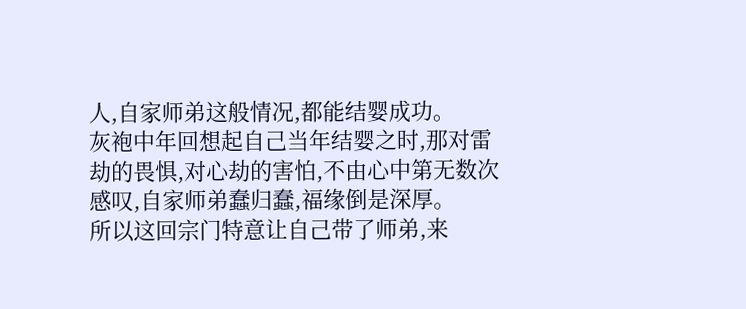人,自家师弟这般情况,都能结婴成功。
灰袍中年回想起自己当年结婴之时,那对雷劫的畏惧,对心劫的害怕,不由心中第无数次感叹,自家师弟蠢归蠢,福缘倒是深厚。
所以这回宗门特意让自己带了师弟,来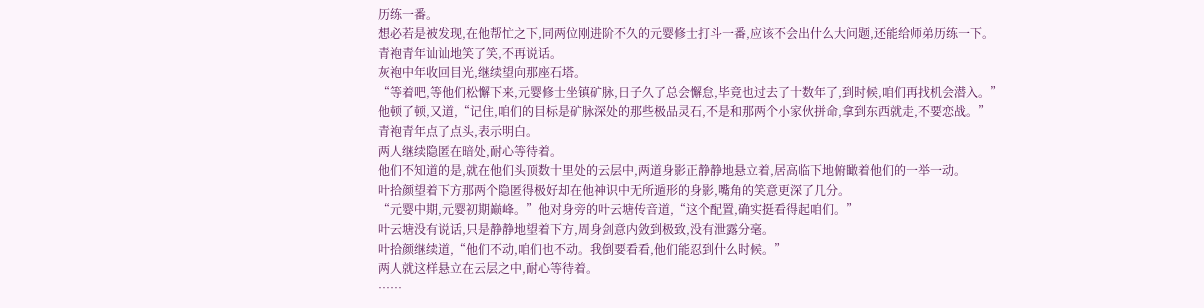历练一番。
想必若是被发现,在他帮忙之下,同两位刚进阶不久的元婴修士打斗一番,应该不会出什么大问题,还能给师弟历练一下。
青袍青年讪讪地笑了笑,不再说话。
灰袍中年收回目光,继续望向那座石塔。
“等着吧,等他们松懈下来,元婴修士坐镇矿脉,日子久了总会懈怠,毕竟也过去了十数年了,到时候,咱们再找机会潜入。”
他顿了顿,又道,“记住,咱们的目标是矿脉深处的那些极品灵石,不是和那两个小家伙拼命,拿到东西就走,不要恋战。”
青袍青年点了点头,表示明白。
两人继续隐匿在暗处,耐心等待着。
他们不知道的是,就在他们头顶数十里处的云层中,两道身影正静静地悬立着,居高临下地俯瞰着他们的一举一动。
叶拾颜望着下方那两个隐匿得极好却在他神识中无所遁形的身影,嘴角的笑意更深了几分。
“元婴中期,元婴初期巅峰。”他对身旁的叶云塘传音道,“这个配置,确实挺看得起咱们。”
叶云塘没有说话,只是静静地望着下方,周身剑意内敛到极致,没有泄露分毫。
叶拾颜继续道,“他们不动,咱们也不动。我倒要看看,他们能忍到什么时候。”
两人就这样悬立在云层之中,耐心等待着。
……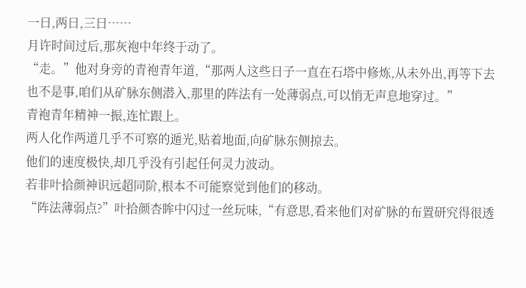一日,两日,三日……
月许时间过后,那灰袍中年终于动了。
“走。”他对身旁的青袍青年道,“那两人这些日子一直在石塔中修炼,从未外出,再等下去也不是事,咱们从矿脉东侧潜入,那里的阵法有一处薄弱点,可以悄无声息地穿过。”
青袍青年精神一振,连忙跟上。
两人化作两道几乎不可察的遁光,贴着地面,向矿脉东侧掠去。
他们的速度极快,却几乎没有引起任何灵力波动。
若非叶拾颜神识远超同阶,根本不可能察觉到他们的移动。
“阵法薄弱点?”叶拾颜杏眸中闪过一丝玩味,“有意思,看来他们对矿脉的布置研究得很透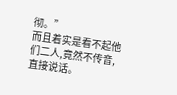彻。”
而且着实是看不起他们二人,竟然不传音,直接说话。